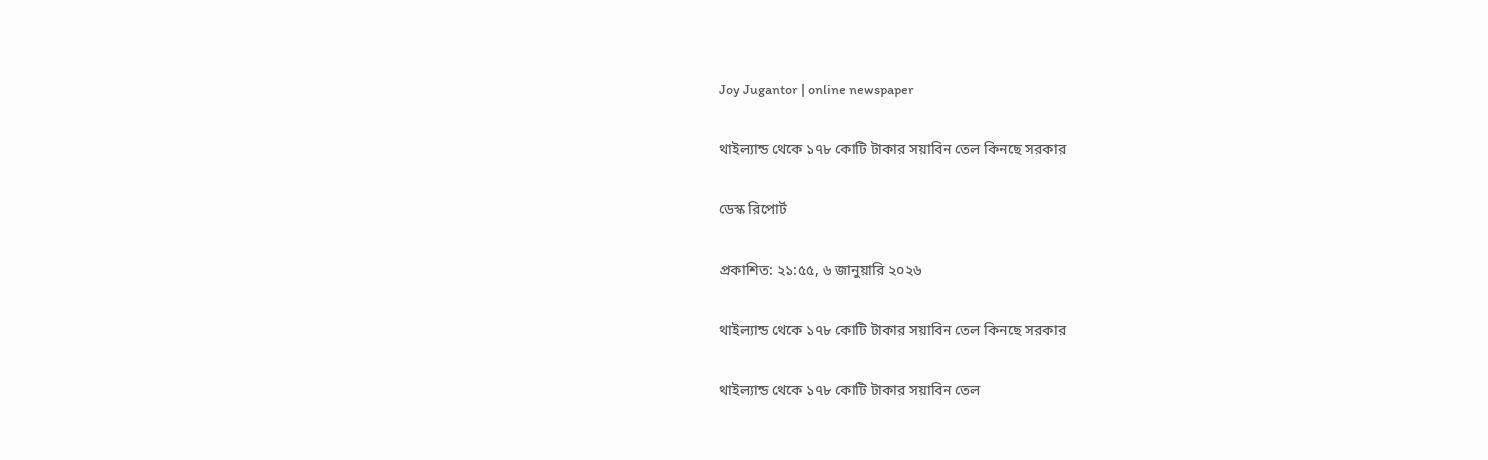Joy Jugantor | online newspaper

থাইল্যান্ড থেকে ১৭৮ কোটি টাকার সয়াবিন তেল কিনছে সরকার

ডেস্ক রিপোর্ট

প্রকাশিত: ২১:৫৫, ৬ জানুয়ারি ২০২৬

থাইল্যান্ড থেকে ১৭৮ কোটি টাকার সয়াবিন তেল কিনছে সরকার

থাইল্যান্ড থেকে ১৭৮ কোটি টাকার সয়াবিন তেল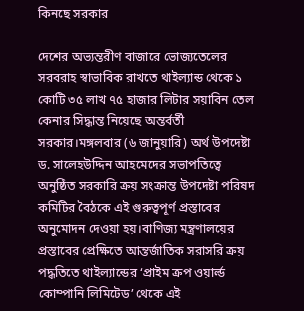কিনছে সরকার

দেশের অভ্যন্তরীণ বাজারে ভোজ্যতেলের সরবরাহ স্বাভাবিক রাখতে থাইল্যান্ড থেকে ১ কোটি ৩৫ লাখ ৭৫ হাজার লিটার সয়াবিন তেল কেনার সিদ্ধান্ত নিয়েছে অন্তর্বর্তী সরকার।মঙ্গলবার (৬ জানুয়ারি) অর্থ উপদেষ্টা ড. সালেহউদ্দিন আহমেদের সভাপতিত্বে অনুষ্ঠিত সরকারি ক্রয় সংক্রান্ত উপদেষ্টা পরিষদ কমিটির বৈঠকে এই গুরুত্বপূর্ণ প্রস্তাবের অনুমোদন দেওয়া হয়।বাণিজ্য মন্ত্রণালয়ের প্রস্তাবের প্রেক্ষিতে আন্তর্জাতিক সরাসরি ক্রয় পদ্ধতিতে থাইল্যান্ডের ‘প্রাইম ক্রপ ওয়ার্ল্ড কোম্পানি লিমিটেড’ থেকে এই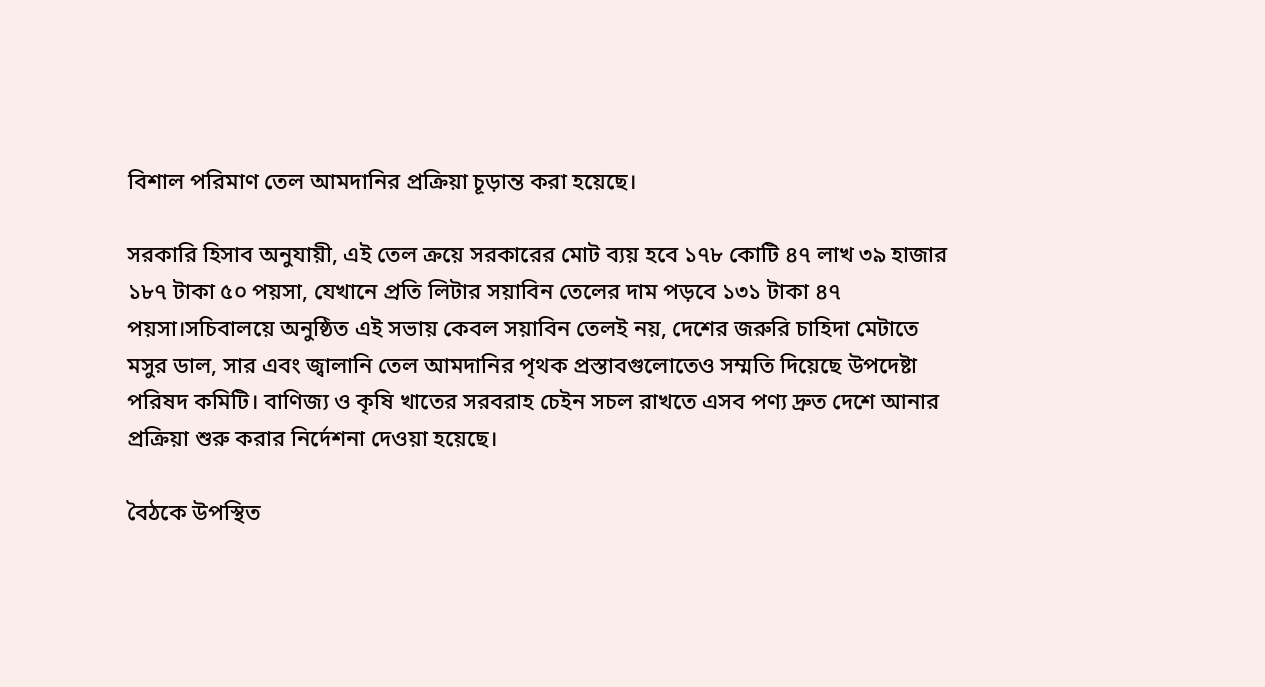বিশাল পরিমাণ তেল আমদানির প্রক্রিয়া চূড়ান্ত করা হয়েছে।

সরকারি হিসাব অনুযায়ী, এই তেল ক্রয়ে সরকারের মোট ব্যয় হবে ১৭৮ কোটি ৪৭ লাখ ৩৯ হাজার ১৮৭ টাকা ৫০ পয়সা, যেখানে প্রতি লিটার সয়াবিন তেলের দাম পড়বে ১৩১ টাকা ৪৭ পয়সা।সচিবালয়ে অনুষ্ঠিত এই সভায় কেবল সয়াবিন তেলই নয়, দেশের জরুরি চাহিদা মেটাতে মসুর ডাল, সার এবং জ্বালানি তেল আমদানির পৃথক প্রস্তাবগুলোতেও সম্মতি দিয়েছে উপদেষ্টা পরিষদ কমিটি। বাণিজ্য ও কৃষি খাতের সরবরাহ চেইন সচল রাখতে এসব পণ্য দ্রুত দেশে আনার প্রক্রিয়া শুরু করার নির্দেশনা দেওয়া হয়েছে।

বৈঠকে উপস্থিত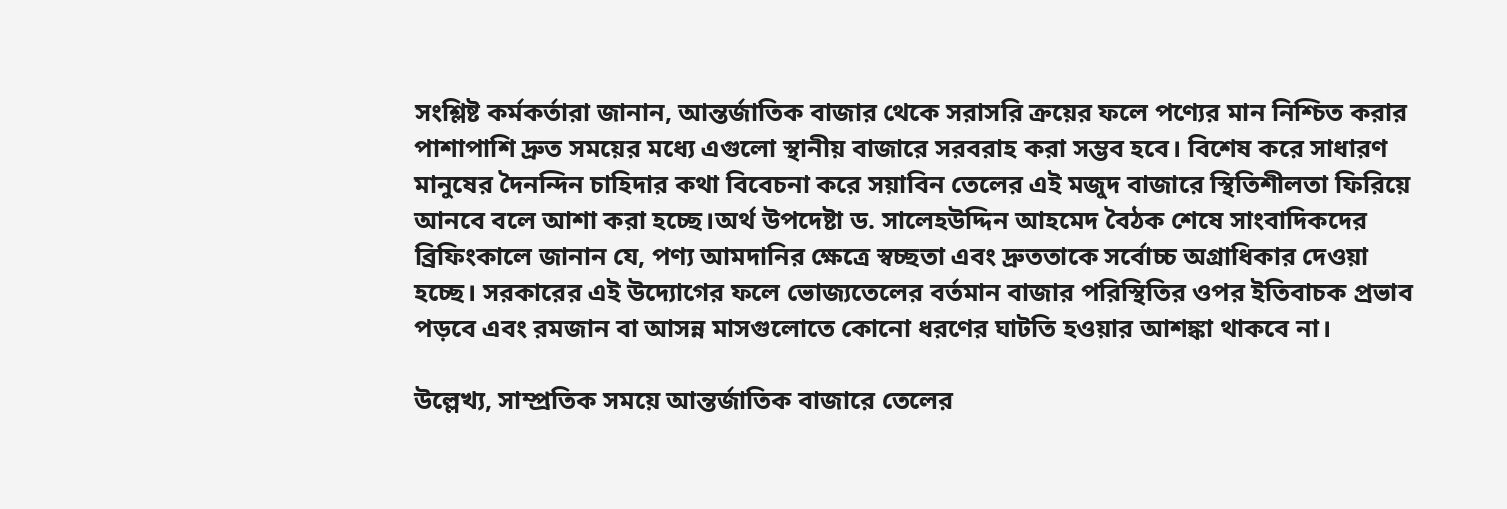সংশ্লিষ্ট কর্মকর্তারা জানান, আন্তর্জাতিক বাজার থেকে সরাসরি ক্রয়ের ফলে পণ্যের মান নিশ্চিত করার পাশাপাশি দ্রুত সময়ের মধ্যে এগুলো স্থানীয় বাজারে সরবরাহ করা সম্ভব হবে। বিশেষ করে সাধারণ মানুষের দৈনন্দিন চাহিদার কথা বিবেচনা করে সয়াবিন তেলের এই মজুদ বাজারে স্থিতিশীলতা ফিরিয়ে আনবে বলে আশা করা হচ্ছে।অর্থ উপদেষ্টা ড. সালেহউদ্দিন আহমেদ বৈঠক শেষে সাংবাদিকদের ব্রিফিংকালে জানান যে, পণ্য আমদানির ক্ষেত্রে স্বচ্ছতা এবং দ্রুততাকে সর্বোচ্চ অগ্রাধিকার দেওয়া হচ্ছে। সরকারের এই উদ্যোগের ফলে ভোজ্যতেলের বর্তমান বাজার পরিস্থিতির ওপর ইতিবাচক প্রভাব পড়বে এবং রমজান বা আসন্ন মাসগুলোতে কোনো ধরণের ঘাটতি হওয়ার আশঙ্কা থাকবে না।

উল্লেখ্য, সাম্প্রতিক সময়ে আন্তর্জাতিক বাজারে তেলের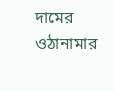দামের ওঠানামার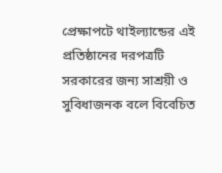প্রেক্ষাপটে থাইল্যান্ডের এই প্রতিষ্ঠানের দরপত্রটি সরকারের জন্য সাশ্রয়ী ও সুবিধাজনক বলে বিবেচিত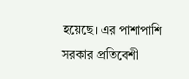হয়েছে। এর পাশাপাশি সরকার প্রতিবেশী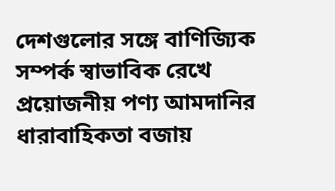দেশগুলোর সঙ্গে বাণিজ্যিক সম্পর্ক স্বাভাবিক রেখে প্রয়োজনীয় পণ্য আমদানির ধারাবাহিকতা বজায়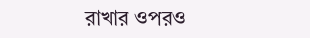রাখার ওপরও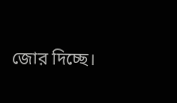জোর দিচ্ছে।